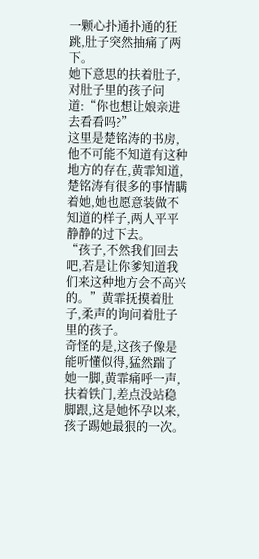一颗心扑通扑通的狂跳,肚子突然抽痛了两下。
她下意思的扶着肚子,对肚子里的孩子问道:“你也想让娘亲进去看看吗?”
这里是楚铭涛的书房,他不可能不知道有这种地方的存在,黄霏知道,楚铭涛有很多的事情瞒着她,她也愿意装做不知道的样子,两人平平静静的过下去。
“孩子,不然我们回去吧,若是让你爹知道我们来这种地方会不高兴的。”黄霏抚摸着肚子,柔声的询问着肚子里的孩子。
奇怪的是,这孩子像是能听懂似得,猛然踹了她一脚,黄霏痛呼一声,扶着铁门,差点没站稳脚跟,这是她怀孕以来,孩子踢她最狠的一次。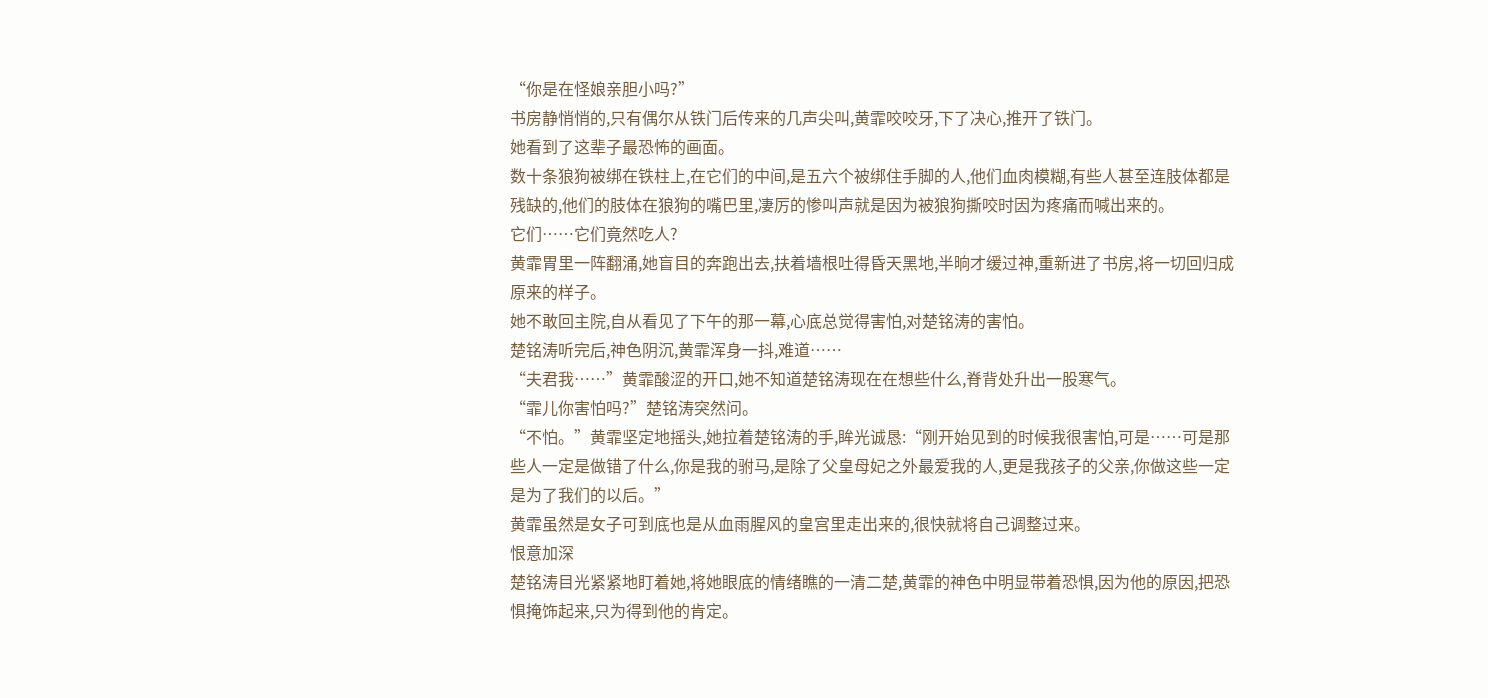“你是在怪娘亲胆小吗?”
书房静悄悄的,只有偶尔从铁门后传来的几声尖叫,黄霏咬咬牙,下了决心,推开了铁门。
她看到了这辈子最恐怖的画面。
数十条狼狗被绑在铁柱上,在它们的中间,是五六个被绑住手脚的人,他们血肉模糊,有些人甚至连肢体都是残缺的,他们的肢体在狼狗的嘴巴里,凄厉的惨叫声就是因为被狼狗撕咬时因为疼痛而喊出来的。
它们……它们竟然吃人?
黄霏胃里一阵翻涌,她盲目的奔跑出去,扶着墙根吐得昏天黑地,半晌才缓过神,重新进了书房,将一切回归成原来的样子。
她不敢回主院,自从看见了下午的那一幕,心底总觉得害怕,对楚铭涛的害怕。
楚铭涛听完后,神色阴沉,黄霏浑身一抖,难道……
“夫君我……”黄霏酸涩的开口,她不知道楚铭涛现在在想些什么,脊背处升出一股寒气。
“霏儿你害怕吗?”楚铭涛突然问。
“不怕。”黄霏坚定地摇头,她拉着楚铭涛的手,眸光诚恳:“刚开始见到的时候我很害怕,可是……可是那些人一定是做错了什么,你是我的驸马,是除了父皇母妃之外最爱我的人,更是我孩子的父亲,你做这些一定是为了我们的以后。”
黄霏虽然是女子可到底也是从血雨腥风的皇宫里走出来的,很快就将自己调整过来。
恨意加深
楚铭涛目光紧紧地盯着她,将她眼底的情绪瞧的一清二楚,黄霏的神色中明显带着恐惧,因为他的原因,把恐惧掩饰起来,只为得到他的肯定。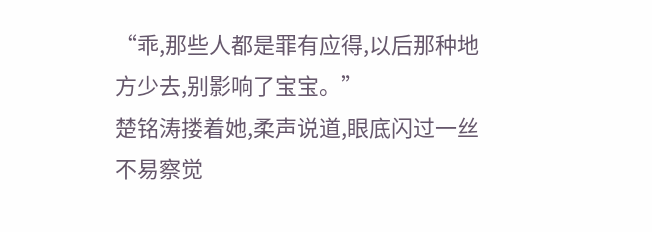“乖,那些人都是罪有应得,以后那种地方少去,别影响了宝宝。”
楚铭涛搂着她,柔声说道,眼底闪过一丝不易察觉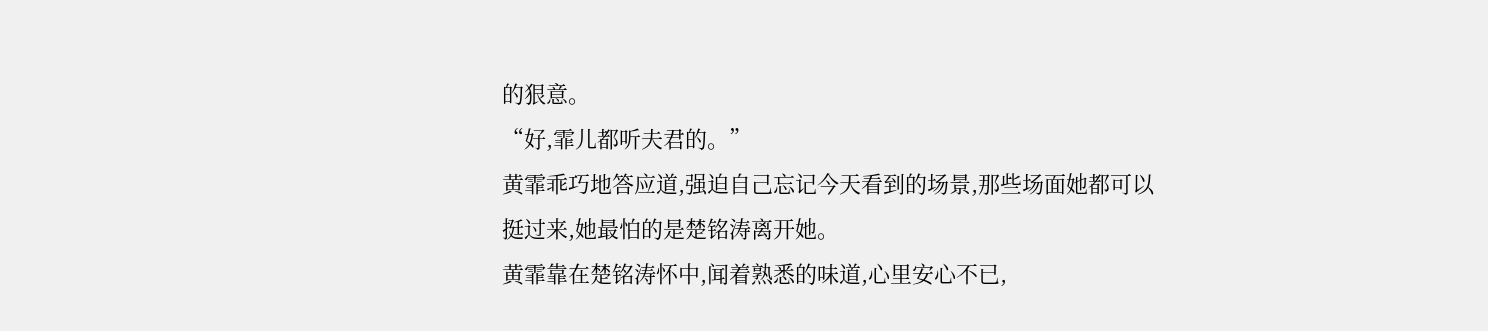的狠意。
“好,霏儿都听夫君的。”
黄霏乖巧地答应道,强迫自己忘记今天看到的场景,那些场面她都可以挺过来,她最怕的是楚铭涛离开她。
黄霏靠在楚铭涛怀中,闻着熟悉的味道,心里安心不已,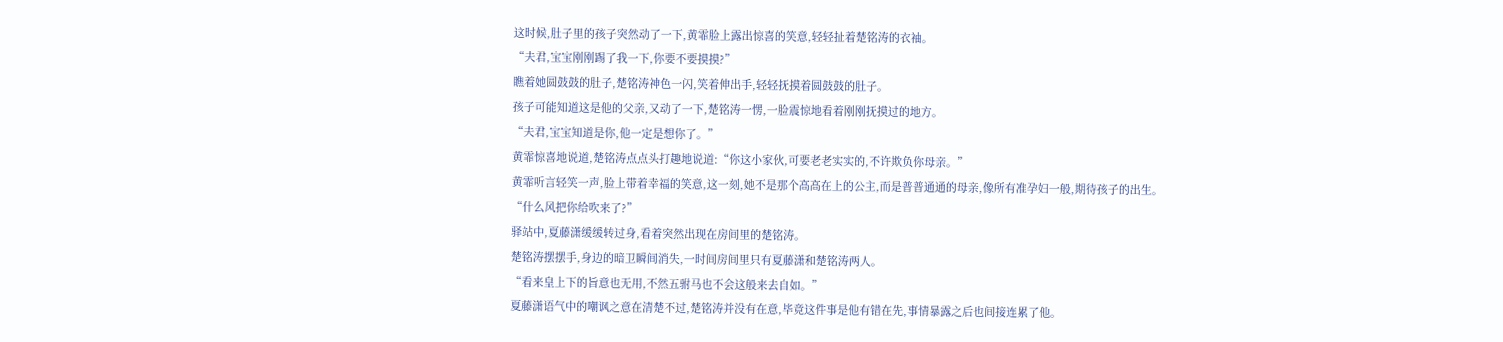这时候,肚子里的孩子突然动了一下,黄霏脸上露出惊喜的笑意,轻轻扯着楚铭涛的衣袖。
“夫君,宝宝刚刚踢了我一下,你要不要摸摸?”
瞧着她圆鼓鼓的肚子,楚铭涛神色一闪,笑着伸出手,轻轻抚摸着圆鼓鼓的肚子。
孩子可能知道这是他的父亲,又动了一下,楚铭涛一愣,一脸震惊地看着刚刚抚摸过的地方。
“夫君,宝宝知道是你,他一定是想你了。”
黄霏惊喜地说道,楚铭涛点点头打趣地说道:“你这小家伙,可要老老实实的,不许欺负你母亲。”
黄霏听言轻笑一声,脸上带着幸福的笑意,这一刻,她不是那个高高在上的公主,而是普普通通的母亲,像所有准孕妇一般,期待孩子的出生。
“什么风把你给吹来了?”
驿站中,夏藤潇缓缓转过身,看着突然出现在房间里的楚铭涛。
楚铭涛摆摆手,身边的暗卫瞬间消失,一时间房间里只有夏藤潇和楚铭涛两人。
“看来皇上下的旨意也无用,不然五驸马也不会这般来去自如。”
夏藤潇语气中的嘲讽之意在清楚不过,楚铭涛并没有在意,毕竟这件事是他有错在先,事情暴露之后也间接连累了他。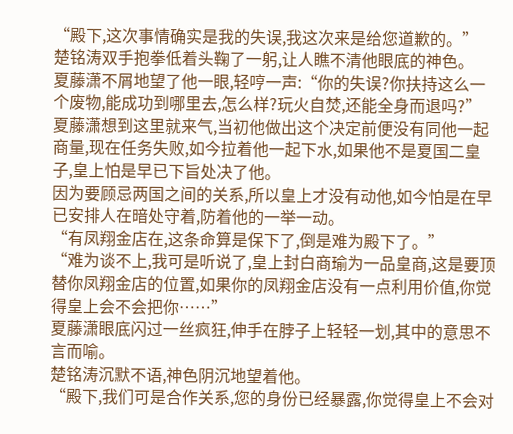“殿下,这次事情确实是我的失误,我这次来是给您道歉的。”
楚铭涛双手抱拳低着头鞠了一躬,让人瞧不清他眼底的神色。
夏藤潇不屑地望了他一眼,轻哼一声:“你的失误?你扶持这么一个废物,能成功到哪里去,怎么样?玩火自焚,还能全身而退吗?”
夏藤潇想到这里就来气,当初他做出这个决定前便没有同他一起商量,现在任务失败,如今拉着他一起下水,如果他不是夏国二皇子,皇上怕是早已下旨处决了他。
因为要顾忌两国之间的关系,所以皇上才没有动他,如今怕是在早已安排人在暗处守着,防着他的一举一动。
“有凤翔金店在,这条命算是保下了,倒是难为殿下了。”
“难为谈不上,我可是听说了,皇上封白商瑜为一品皇商,这是要顶替你凤翔金店的位置,如果你的凤翔金店没有一点利用价值,你觉得皇上会不会把你……”
夏藤潇眼底闪过一丝疯狂,伸手在脖子上轻轻一划,其中的意思不言而喻。
楚铭涛沉默不语,神色阴沉地望着他。
“殿下,我们可是合作关系,您的身份已经暴露,你觉得皇上不会对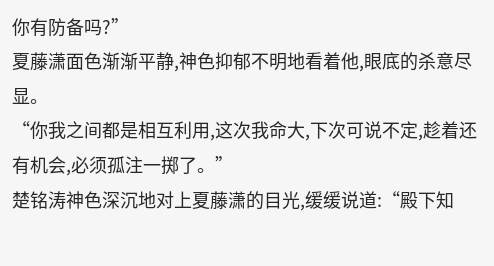你有防备吗?”
夏藤潇面色渐渐平静,神色抑郁不明地看着他,眼底的杀意尽显。
“你我之间都是相互利用,这次我命大,下次可说不定,趁着还有机会,必须孤注一掷了。”
楚铭涛神色深沉地对上夏藤潇的目光,缓缓说道:“殿下知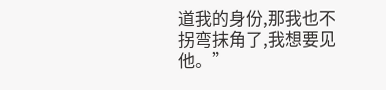道我的身份,那我也不拐弯抹角了,我想要见他。”